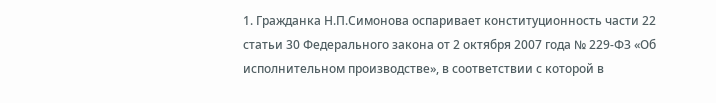1. Гражданка Н.П.Симонова оспаривает конституционность части 22 статьи 30 Федерального закона от 2 октября 2007 года № 229-ФЗ «Об исполнительном производстве», в соответствии с которой в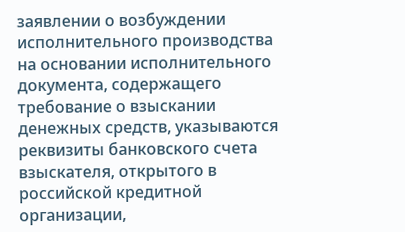заявлении о возбуждении исполнительного производства на основании исполнительного документа, содержащего требование о взыскании денежных средств, указываются реквизиты банковского счета взыскателя, открытого в российской кредитной организации,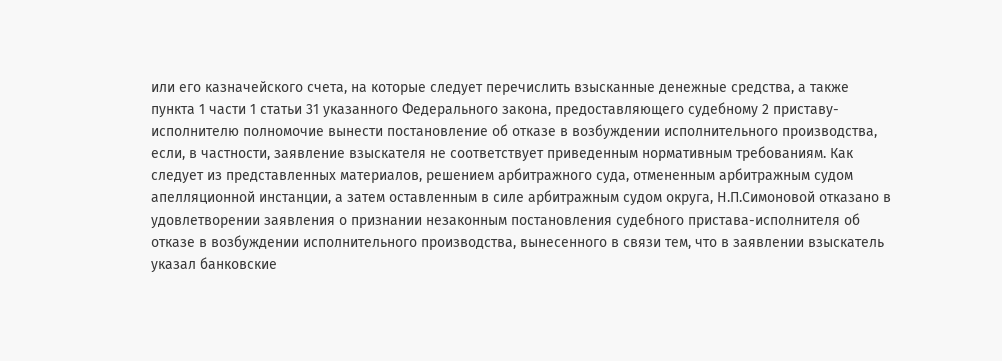или его казначейского счета, на которые следует перечислить взысканные денежные средства, а также пункта 1 части 1 статьи 31 указанного Федерального закона, предоставляющего судебному 2 приставу-исполнителю полномочие вынести постановление об отказе в возбуждении исполнительного производства, если, в частности, заявление взыскателя не соответствует приведенным нормативным требованиям. Как следует из представленных материалов, решением арбитражного суда, отмененным арбитражным судом апелляционной инстанции, а затем оставленным в силе арбитражным судом округа, Н.П.Симоновой отказано в удовлетворении заявления о признании незаконным постановления судебного пристава-исполнителя об отказе в возбуждении исполнительного производства, вынесенного в связи тем, что в заявлении взыскатель указал банковские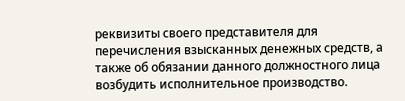реквизиты своего представителя для перечисления взысканных денежных средств, а также об обязании данного должностного лица возбудить исполнительное производство.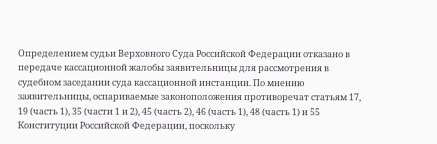Определением судьи Верховного Суда Российской Федерации отказано в передаче кассационной жалобы заявительницы для рассмотрения в судебном заседании суда кассационной инстанции. По мнению заявительницы, оспариваемые законоположения противоречат статьям 17, 19 (часть 1), 35 (части 1 и 2), 45 (часть 2), 46 (часть 1), 48 (часть 1) и 55 Конституции Российской Федерации, поскольку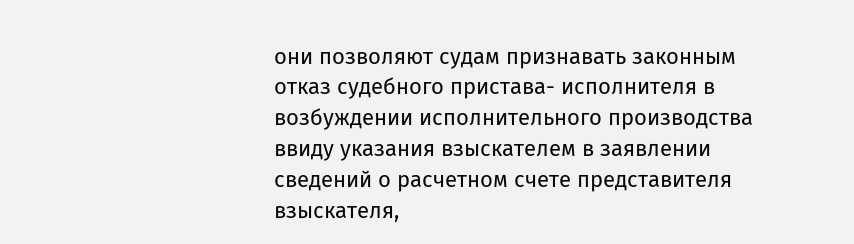они позволяют судам признавать законным отказ судебного пристава- исполнителя в возбуждении исполнительного производства ввиду указания взыскателем в заявлении сведений о расчетном счете представителя взыскателя,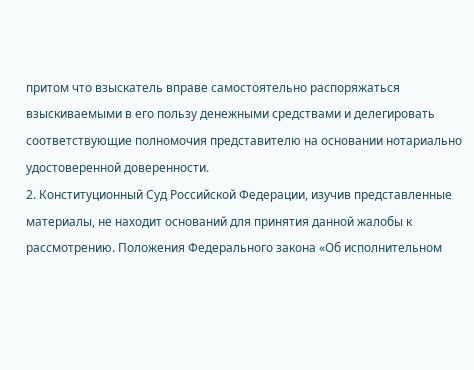притом что взыскатель вправе самостоятельно распоряжаться взыскиваемыми в его пользу денежными средствами и делегировать соответствующие полномочия представителю на основании нотариально удостоверенной доверенности.
2. Конституционный Суд Российской Федерации, изучив представленные материалы, не находит оснований для принятия данной жалобы к рассмотрению. Положения Федерального закона «Об исполнительном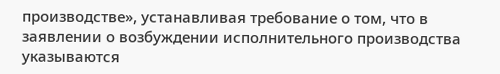производстве», устанавливая требование о том, что в заявлении о возбуждении исполнительного производства указываются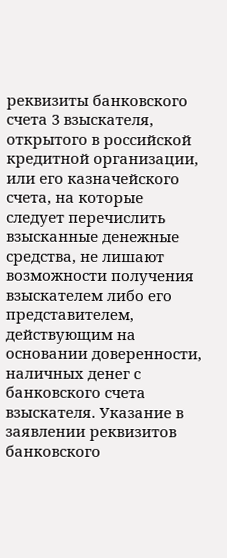реквизиты банковского счета 3 взыскателя, открытого в российской кредитной организации, или его казначейского счета, на которые следует перечислить взысканные денежные средства, не лишают возможности получения взыскателем либо его представителем, действующим на основании доверенности, наличных денег с банковского счета взыскателя. Указание в заявлении реквизитов банковского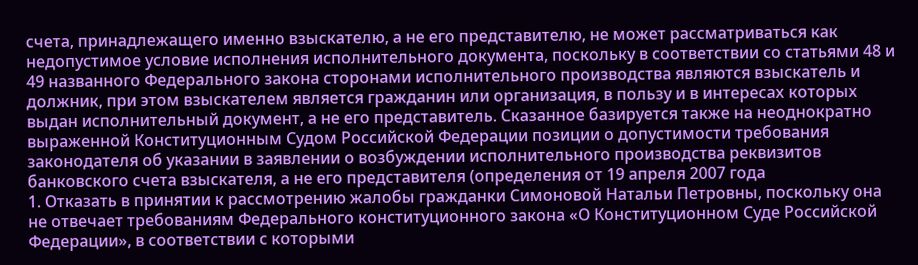счета, принадлежащего именно взыскателю, а не его представителю, не может рассматриваться как недопустимое условие исполнения исполнительного документа, поскольку в соответствии со статьями 48 и 49 названного Федерального закона сторонами исполнительного производства являются взыскатель и должник, при этом взыскателем является гражданин или организация, в пользу и в интересах которых выдан исполнительный документ, а не его представитель. Сказанное базируется также на неоднократно выраженной Конституционным Судом Российской Федерации позиции о допустимости требования законодателя об указании в заявлении о возбуждении исполнительного производства реквизитов банковского счета взыскателя, а не его представителя (определения от 19 апреля 2007 года
1. Отказать в принятии к рассмотрению жалобы гражданки Симоновой Натальи Петровны, поскольку она не отвечает требованиям Федерального конституционного закона «О Конституционном Суде Российской Федерации», в соответствии с которыми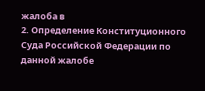жалоба в
2. Определение Конституционного Суда Российской Федерации по данной жалобе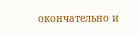окончательно и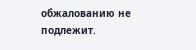обжалованию не подлежит.